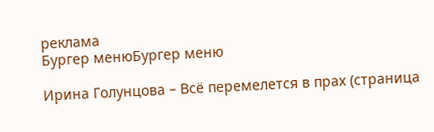реклама
Бургер менюБургер меню

Ирина Голунцова – Всё перемелется в прах (страница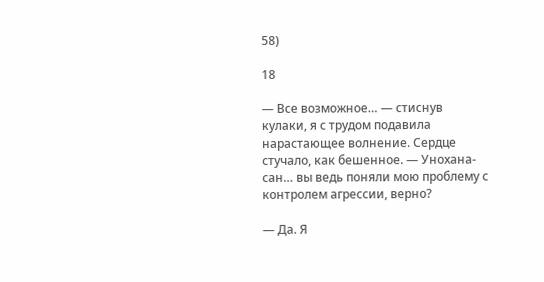58)

18

— Все возможное… — стиснув кулаки, я с трудом подавила нарастающее волнение. Сердце стучало, как бешенное. — Унохана-сан… вы ведь поняли мою проблему с контролем агрессии, верно?

— Да. Я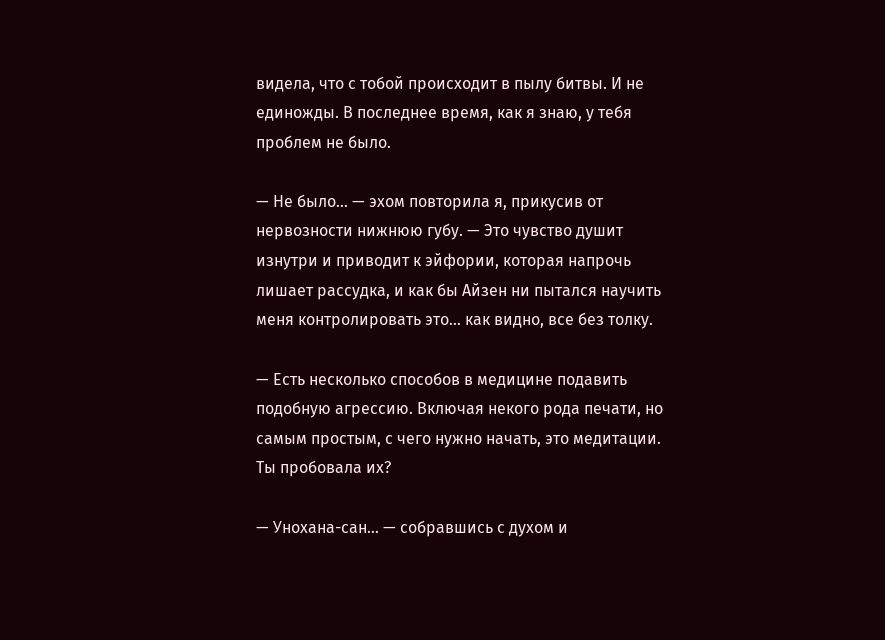видела, что с тобой происходит в пылу битвы. И не единожды. В последнее время, как я знаю, у тебя проблем не было.

— Не было… — эхом повторила я, прикусив от нервозности нижнюю губу. — Это чувство душит изнутри и приводит к эйфории, которая напрочь лишает рассудка, и как бы Айзен ни пытался научить меня контролировать это… как видно, все без толку.

— Есть несколько способов в медицине подавить подобную агрессию. Включая некого рода печати, но самым простым, с чего нужно начать, это медитации. Ты пробовала их?

— Унохана-сан… — собравшись с духом и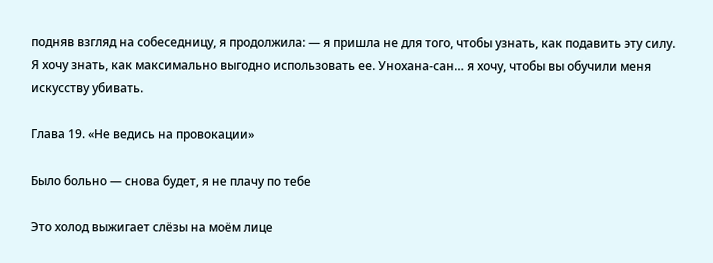подняв взгляд на собеседницу, я продолжила: — я пришла не для того, чтобы узнать, как подавить эту силу. Я хочу знать, как максимально выгодно использовать ее. Унохана-сан… я хочу, чтобы вы обучили меня искусству убивать.

Глава 19. «Не ведись на провокации»

Было больно — снова будет, я не плачу по тебе

Это холод выжигает слёзы на моём лице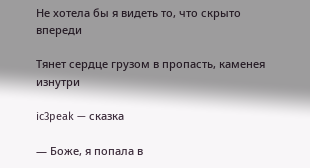Не хотела бы я видеть то, что скрыто впереди

Тянет сердце грузом в пропасть, каменея изнутри

ic3peak — сказка

— Боже, я попала в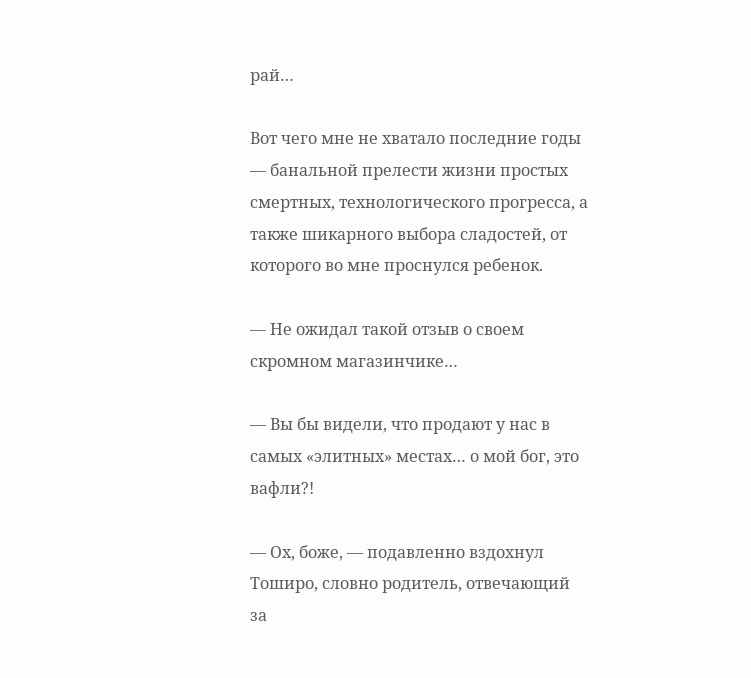рай…

Вот чего мне не хватало последние годы — банальной прелести жизни простых смертных, технологического прогресса, а также шикарного выбора сладостей, от которого во мне проснулся ребенок.

— Не ожидал такой отзыв о своем скромном магазинчике…

— Вы бы видели, что продают у нас в самых «элитных» местах… о мой бог, это вафли?!

— Ох, боже, — подавленно вздохнул Тоширо, словно родитель, отвечающий за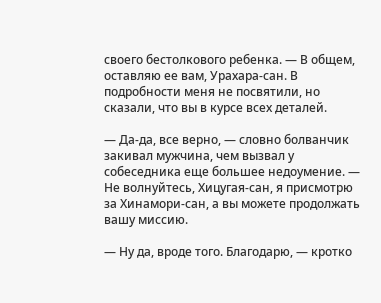своего бестолкового ребенка. — В общем, оставляю ее вам, Урахара-сан. В подробности меня не посвятили, но сказали, что вы в курсе всех деталей.

— Да-да, все верно, — словно болванчик закивал мужчина, чем вызвал у собеседника еще большее недоумение. — Не волнуйтесь, Хицугая-сан, я присмотрю за Хинамори-сан, а вы можете продолжать вашу миссию.

— Ну да, вроде того. Благодарю, — кротко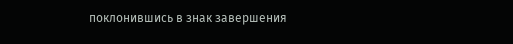поклонившись в знак завершения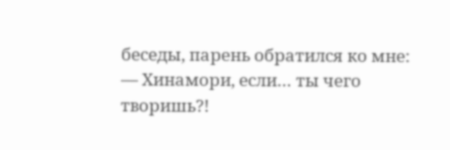беседы, парень обратился ко мне: — Хинамори, если… ты чего творишь?!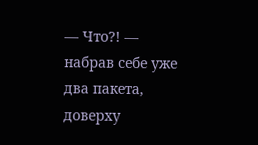— Что?! — набрав себе уже два пакета, доверху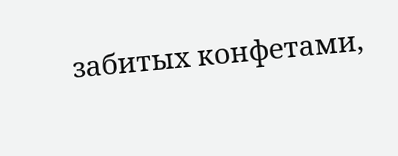забитых конфетами,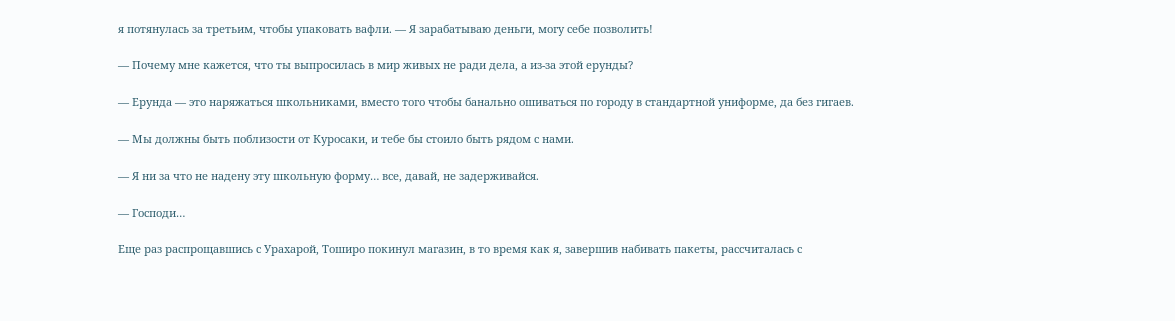я потянулась за третьим, чтобы упаковать вафли. — Я зарабатываю деньги, могу себе позволить!

— Почему мне кажется, что ты выпросилась в мир живых не ради дела, а из-за этой ерунды?

— Ерунда — это наряжаться школьниками, вместо того чтобы банально ошиваться по городу в стандартной униформе, да без гигаев.

— Мы должны быть поблизости от Куросаки, и тебе бы стоило быть рядом с нами.

— Я ни за что не надену эту школьную форму… все, давай, не задерживайся.

— Господи…

Еще раз распрощавшись с Урахарой, Тоширо покинул магазин, в то время как я, завершив набивать пакеты, рассчиталась с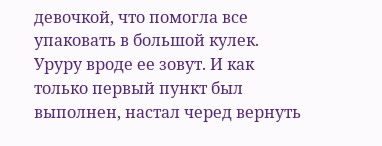девочкой, что помогла все упаковать в большой кулек. Уруру вроде ее зовут. И как только первый пункт был выполнен, настал черед вернуть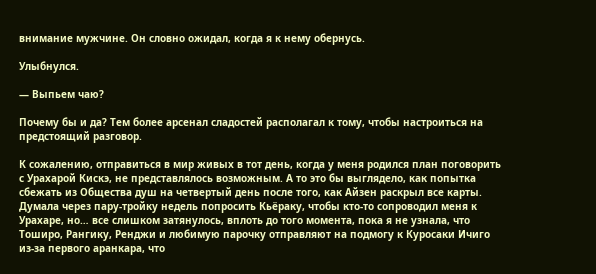внимание мужчине. Он словно ожидал, когда я к нему обернусь.

Улыбнулся.

— Выпьем чаю?

Почему бы и да? Тем более арсенал сладостей располагал к тому, чтобы настроиться на предстоящий разговор.

К сожалению, отправиться в мир живых в тот день, когда у меня родился план поговорить с Урахарой Кискэ, не представлялось возможным. А то это бы выглядело, как попытка сбежать из Общества душ на четвертый день после того, как Айзен раскрыл все карты. Думала через пару-тройку недель попросить Кьёраку, чтобы кто-то сопроводил меня к Урахаре, но… все слишком затянулось, вплоть до того момента, пока я не узнала, что Тоширо, Рангику, Ренджи и любимую парочку отправляют на подмогу к Куросаки Ичиго из-за первого аранкара, что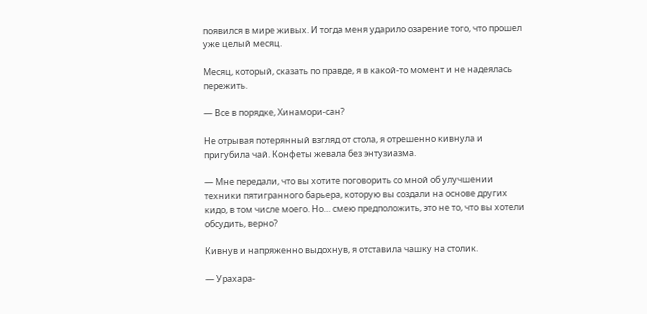появился в мире живых. И тогда меня ударило озарение того, что прошел уже целый месяц.

Месяц, который, сказать по правде, я в какой-то момент и не надеялась пережить.

— Все в порядке, Хинамори-сан?

Не отрывая потерянный взгляд от стола, я отрешенно кивнула и пригубила чай. Конфеты жевала без энтузиазма.

— Мне передали, что вы хотите поговорить со мной об улучшении техники пятигранного барьера, которую вы создали на основе других кидо, в том числе моего. Но… смею предположить, это не то, что вы хотели обсудить, верно?

Кивнув и напряженно выдохнув, я отставила чашку на столик.

— Урахара-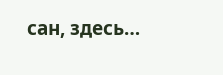сан, здесь…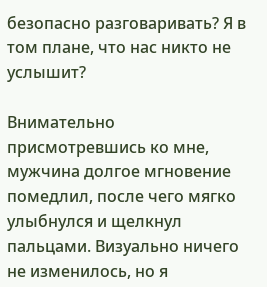безопасно разговаривать? Я в том плане, что нас никто не услышит?

Внимательно присмотревшись ко мне, мужчина долгое мгновение помедлил, после чего мягко улыбнулся и щелкнул пальцами. Визуально ничего не изменилось, но я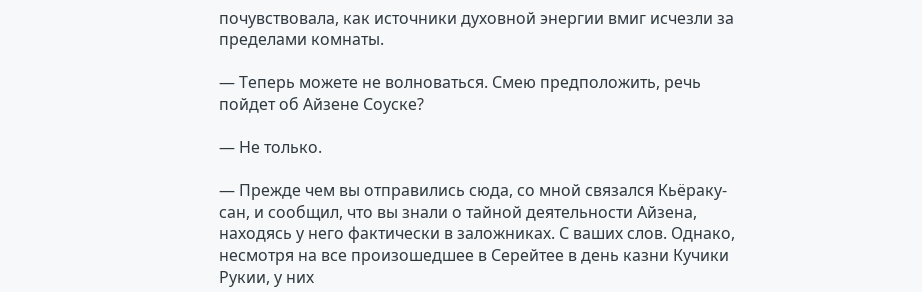почувствовала, как источники духовной энергии вмиг исчезли за пределами комнаты.

— Теперь можете не волноваться. Смею предположить, речь пойдет об Айзене Соуске?

— Не только.

— Прежде чем вы отправились сюда, со мной связался Кьёраку-сан, и сообщил, что вы знали о тайной деятельности Айзена, находясь у него фактически в заложниках. С ваших слов. Однако, несмотря на все произошедшее в Серейтее в день казни Кучики Рукии, у них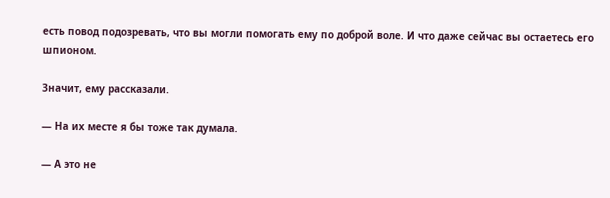есть повод подозревать, что вы могли помогать ему по доброй воле. И что даже сейчас вы остаетесь его шпионом.

Значит, ему рассказали.

— На их месте я бы тоже так думала.

— А это не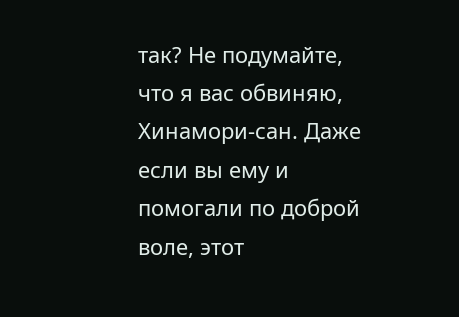так? Не подумайте, что я вас обвиняю, Хинамори-сан. Даже если вы ему и помогали по доброй воле, этот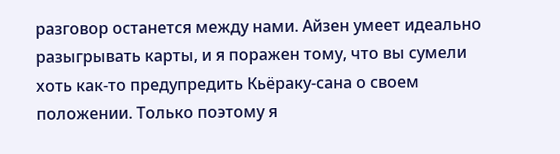разговор останется между нами. Айзен умеет идеально разыгрывать карты, и я поражен тому, что вы сумели хоть как-то предупредить Кьёраку-сана о своем положении. Только поэтому я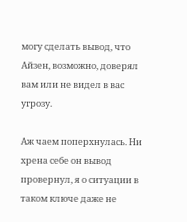могу сделать вывод, что Айзен, возможно, доверял вам или не видел в вас угрозу.

Аж чаем поперхнулась. Ни хрена себе он вывод провернул, я о ситуации в таком ключе даже не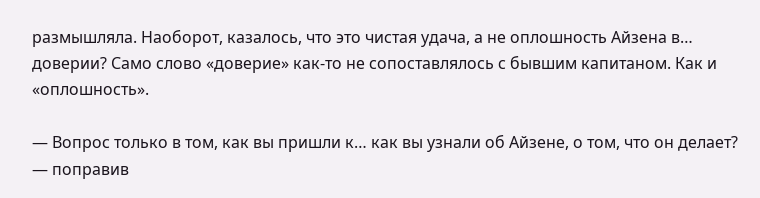размышляла. Наоборот, казалось, что это чистая удача, а не оплошность Айзена в… доверии? Само слово «доверие» как-то не сопоставлялось с бывшим капитаном. Как и «оплошность».

— Вопрос только в том, как вы пришли к… как вы узнали об Айзене, о том, что он делает? — поправив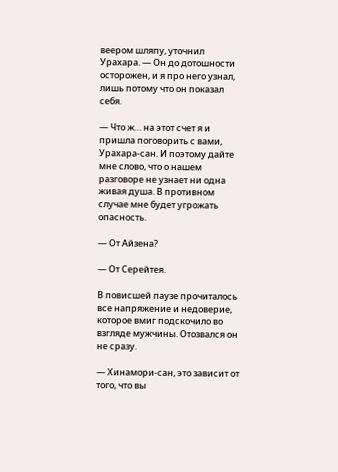веером шляпу, уточнил Урахара. — Он до дотошности осторожен, и я про него узнал, лишь потому что он показал себя.

— Что ж… на этот счет я и пришла поговорить с вами, Урахара-сан. И поэтому дайте мне слово, что о нашем разговоре не узнает ни одна живая душа. В противном случае мне будет угрожать опасность.

— От Айзена?

— От Серейтея.

В повисшей паузе прочиталось все напряжение и недоверие, которое вмиг подскочило во взгляде мужчины. Отозвался он не сразу.

— Хинамори-сан, это зависит от того, что вы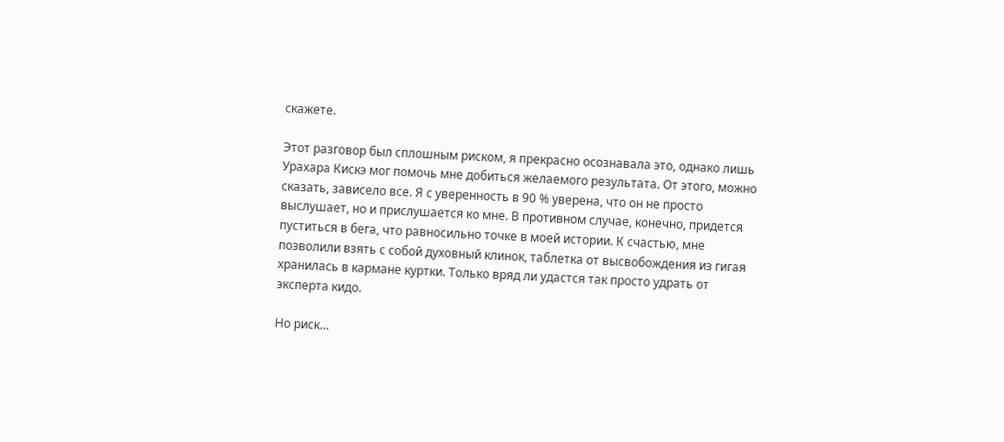скажете.

Этот разговор был сплошным риском, я прекрасно осознавала это, однако лишь Урахара Кискэ мог помочь мне добиться желаемого результата. От этого, можно сказать, зависело все. Я с уверенность в 90 % уверена, что он не просто выслушает, но и прислушается ко мне. В противном случае, конечно, придется пуститься в бега, что равносильно точке в моей истории. К счастью, мне позволили взять с собой духовный клинок, таблетка от высвобождения из гигая хранилась в кармане куртки. Только вряд ли удастся так просто удрать от эксперта кидо.

Но риск…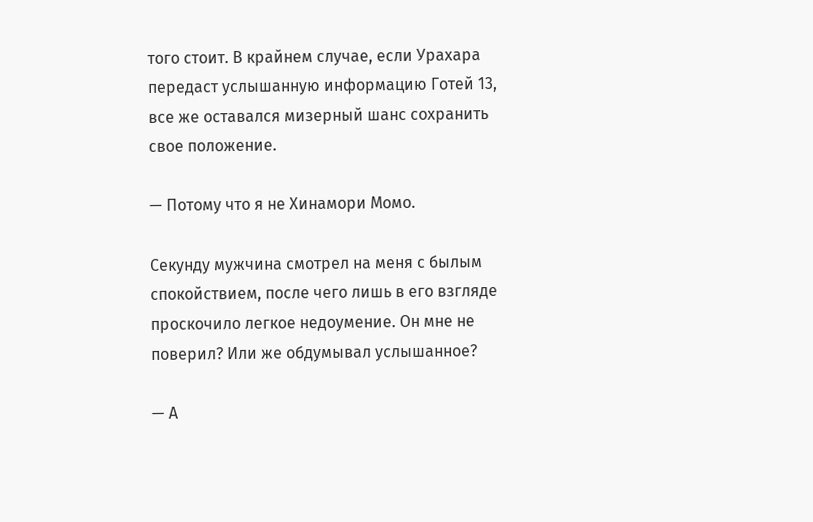того стоит. В крайнем случае, если Урахара передаст услышанную информацию Готей 13, все же оставался мизерный шанс сохранить свое положение.

— Потому что я не Хинамори Момо.

Секунду мужчина смотрел на меня с былым спокойствием, после чего лишь в его взгляде проскочило легкое недоумение. Он мне не поверил? Или же обдумывал услышанное?

— А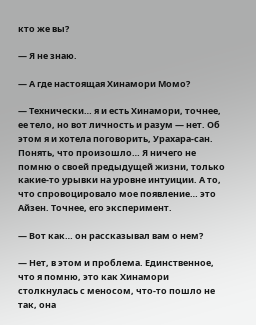кто же вы?

— Я не знаю.

— А где настоящая Хинамори Момо?

— Технически… я и есть Хинамори, точнее, ее тело, но вот личность и разум — нет. Об этом я и хотела поговорить, Урахара-сан. Понять, что произошло… Я ничего не помню о своей предыдущей жизни, только какие-то урывки на уровне интуиции. А то, что спровоцировало мое появление… это Айзен. Точнее, его эксперимент.

— Вот как… он рассказывал вам о нем?

— Нет, в этом и проблема. Единственное, что я помню, это как Хинамори столкнулась с меносом, что-то пошло не так, она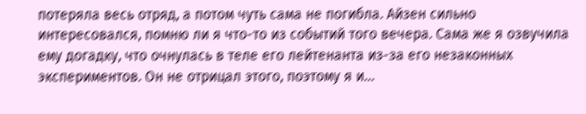потеряла весь отряд, а потом чуть сама не погибла. Айзен сильно интересовался, помню ли я что-то из событий того вечера. Сама же я озвучила ему догадку, что очнулась в теле его лейтенанта из-за его незаконных экспериментов. Он не отрицал этого, поэтому я и…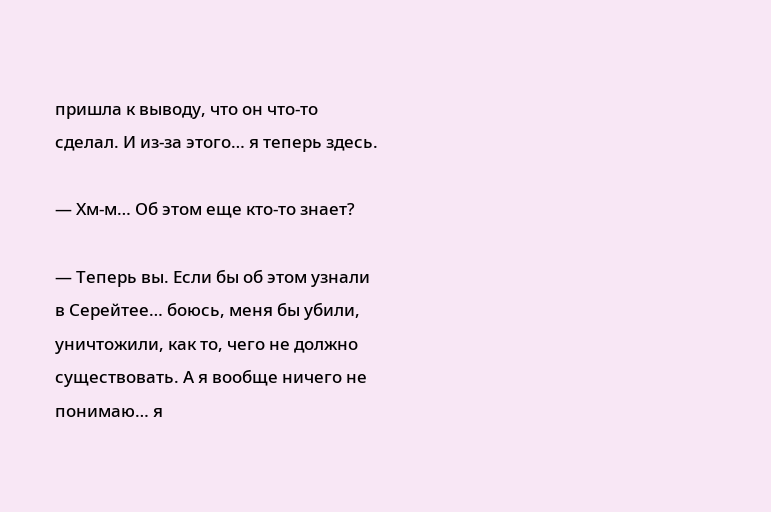пришла к выводу, что он что-то сделал. И из-за этого… я теперь здесь.

— Хм-м… Об этом еще кто-то знает?

— Теперь вы. Если бы об этом узнали в Серейтее… боюсь, меня бы убили, уничтожили, как то, чего не должно существовать. А я вообще ничего не понимаю… я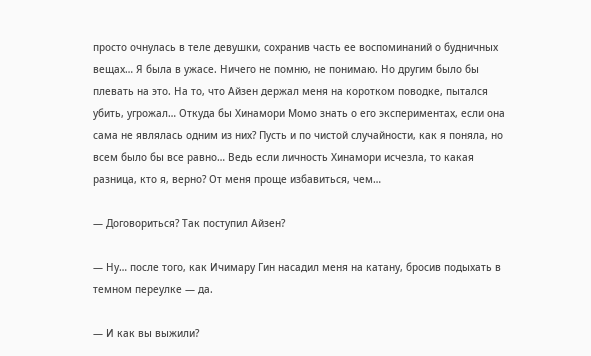просто очнулась в теле девушки, сохранив часть ее воспоминаний о будничных вещах… Я была в ужасе. Ничего не помню, не понимаю. Но другим было бы плевать на это. На то, что Айзен держал меня на коротком поводке, пытался убить, угрожал… Откуда бы Хинамори Момо знать о его экспериментах, если она сама не являлась одним из них? Пусть и по чистой случайности, как я поняла, но всем было бы все равно… Ведь если личность Хинамори исчезла, то какая разница, кто я, верно? От меня проще избавиться, чем…

— Договориться? Так поступил Айзен?

— Ну… после того, как Ичимару Гин насадил меня на катану, бросив подыхать в темном переулке — да.

— И как вы выжили?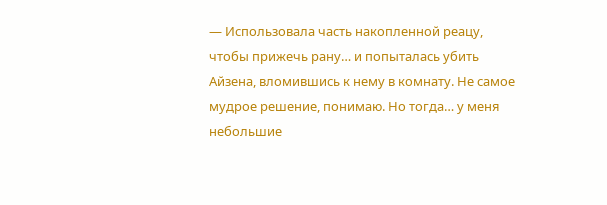— Использовала часть накопленной реацу, чтобы прижечь рану… и попыталась убить Айзена, вломившись к нему в комнату. Не самое мудрое решение, понимаю. Но тогда… у меня небольшие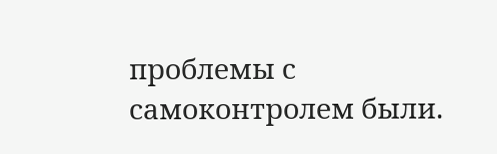проблемы с самоконтролем были.